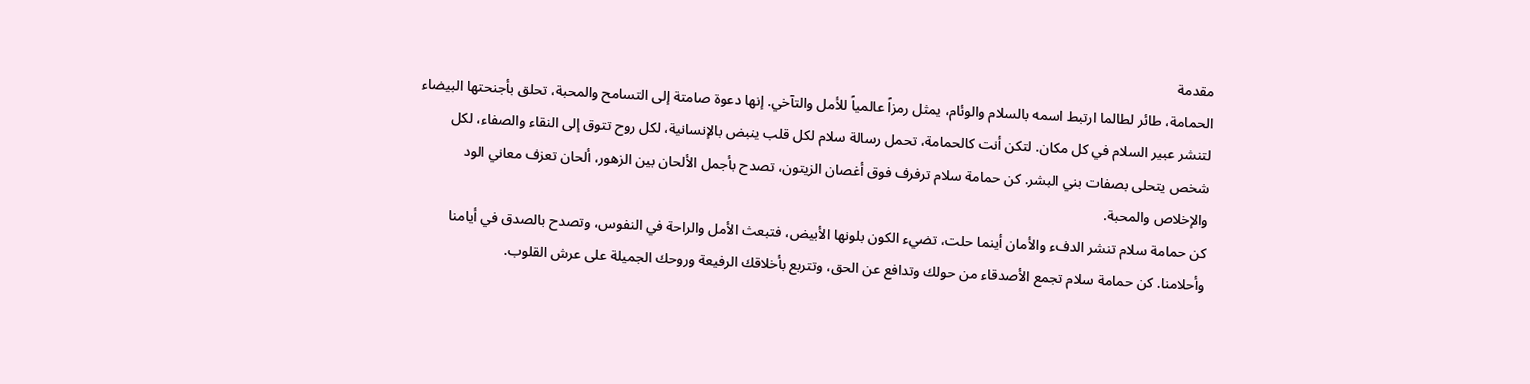مقدمة
الحمامة، طائر لطالما ارتبط اسمه بالسلام والوئام، يمثل رمزاً عالمياً للأمل والتآخي. إنها دعوة صامتة إلى التسامح والمحبة، تحلق بأجنحتها البيضاء لتنشر عبير السلام في كل مكان. لتكن أنت كالحمامة، تحمل رسالة سلام لكل قلب ينبض بالإنسانية، لكل روح تتوق إلى النقاء والصفاء، لكل شخص يتحلى بصفات بني البشر. كن حمامة سلام ترفرف فوق أغصان الزيتون، تصدح بأجمل الألحان بين الزهور، ألحان تعزف معاني الود والإخلاص والمحبة.
كن حمامة سلام تنشر الدفء والأمان أينما حلت، تضيء الكون بلونها الأبيض، فتبعث الأمل والراحة في النفوس، وتصدح بالصدق في أيامنا وأحلامنا. كن حمامة سلام تجمع الأصدقاء من حولك وتدافع عن الحق، وتتربع بأخلاقك الرفيعة وروحك الجميلة على عرش القلوب.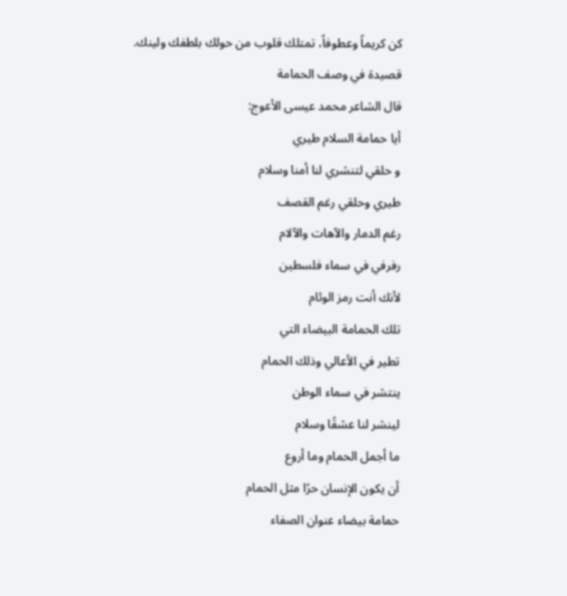كن كريماً وعطوفاً، تمتلك قلوب من حولك بلطفك ولينك.
قصيدة في وصف الحمامة
قال الشاعر محمد عيسى الأعوج:
أيا حمامة السلام طيري
و حلقي لتنشري لنا أمنا وسلام
طيري وحلقي رغم القصف
رغم الدمار والآهات والآلام
رفرفي في سماء فلسطين
لأنك أنت رمز الوئام
تلك الحمامة البيضاء التي
تطير في الأعالي وذلك الحمام
ينتشر في سماء الوطن
لينشر لنا عشقًا وسلام
ما أجمل الحمام وما أروع
أن يكون الإنسان حرًا مثل الحمام
حمامة بيضاء عنوان الصفاء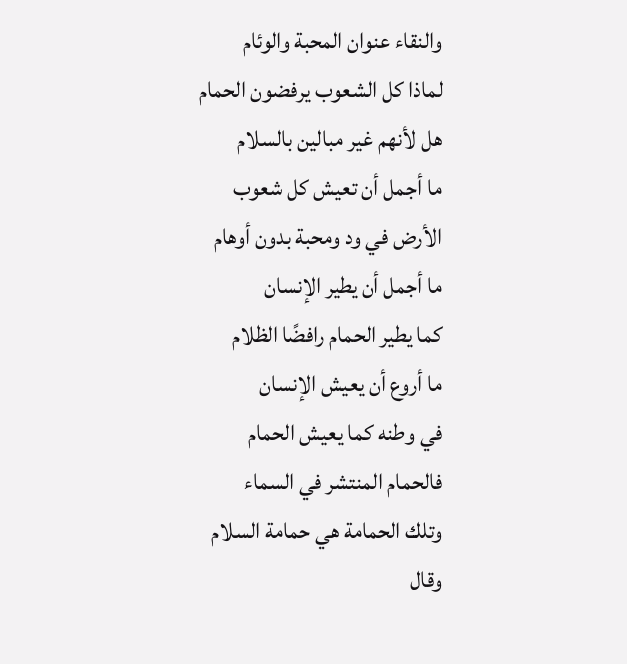والنقاء عنوان المحبة والوئام
لماذا كل الشعوب يرفضون الحمام
هل لأنهم غير مبالين بالسلام
ما أجمل أن تعيش كل شعوب
الأرض في ود ومحبة بدون أوهام
ما أجمل أن يطير الإنسان
كما يطير الحمام رافضًا الظلام
ما أروع أن يعيش الإنسان
في وطنه كما يعيش الحمام
فالحمام المنتشر في السماء
وتلك الحمامة هي حمامة السلام
وقال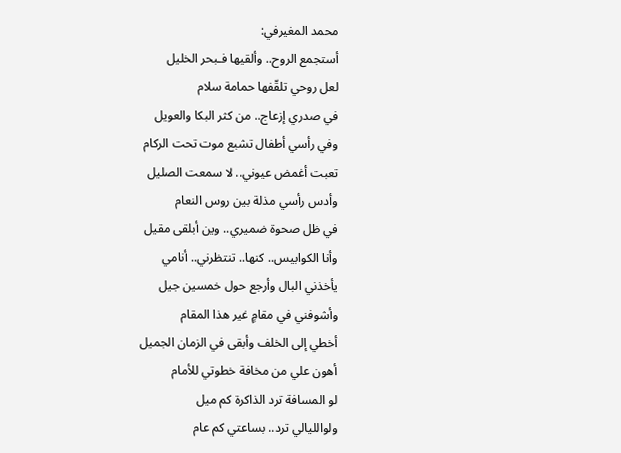محمد المغيرفي:
أستجمع الروح.. وألقيها فـبحر الخليل
لعل روحي تلقّفها حمامة سلام
في صدري إزعاج.. من كثر البكا والعويل
وفي رأسي أطفال تشبع موت تحت الركام
تعبت أغمض عيوني.. لا سمعت الصليل
وأدس رأسي مذلة بين روس النعام
في ظل صحوة ضميري.. وين أبلقى مقيل
وأنا الكوابيس.. كنها.. تنتظرني.. أنامي
يأخذني البال وأرجع حول خمسين جيل
وأشوفني في مقامٍ غير هذا المقام
أخطي إلى الخلف وأبقى في الزمان الجميل
أهون علي من مخافة خطوتي للأمام
لو المسافة ترد الذاكرة كم ميل
ولوالليالي ترد.. بساعتي كم عام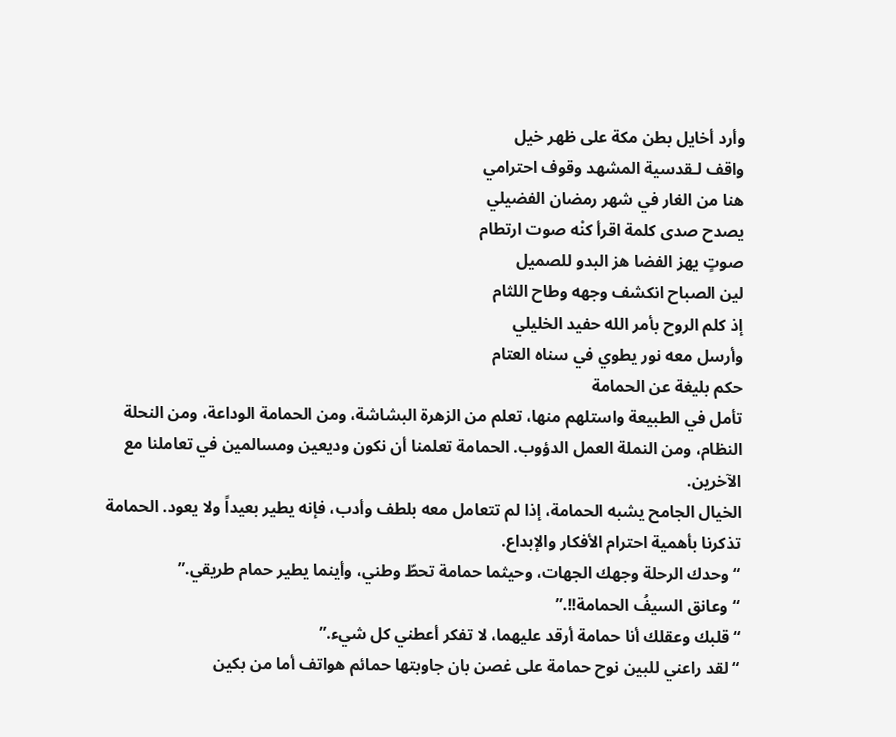وأرد أخايل بطن مكة على ظهر خيل
واقف لـقدسية المشهد وقوف احترامي
هنا من الغار في شهر رمضان الفضيلي
يصدح صدى كلمة اقرأ كنْه صوت ارتطام
صوتٍ يهز الفضا هز البدو للصميل
لين الصباح انكشف وجهه وطاح اللثام
إذ كلم الروح بأمر الله حفيد الخليلي
وأرسل معه نور يطوي في سناه العتام
حكم بليغة عن الحمامة
تأمل في الطبيعة واستلهم منها، تعلم من الزهرة البشاشة، ومن الحمامة الوداعة، ومن النحلة النظام، ومن النملة العمل الدؤوب. الحمامة تعلمنا أن نكون وديعين ومسالمين في تعاملنا مع الآخرين.
الخيال الجامح يشبه الحمامة، إذا لم تتعامل معه بلطف وأدب، فإنه يطير بعيداً ولا يعود. الحمامة تذكرنا بأهمية احترام الأفكار والإبداع.
“وحدك الرحلة وجهك الجهات، وحيثما حمامة تحطّ وطني، وأينما يطير حمام طريقي.”
“وعانق السيفُ الحمامة!!.”
“قلبك وعقلك أنا حمامة أرقد عليهما، لا تفكر أعطني كل شيء.”
“لقد راعني للبين نوح حمامة على غصن بان جاوبتها حمائم هواتف أما من بكين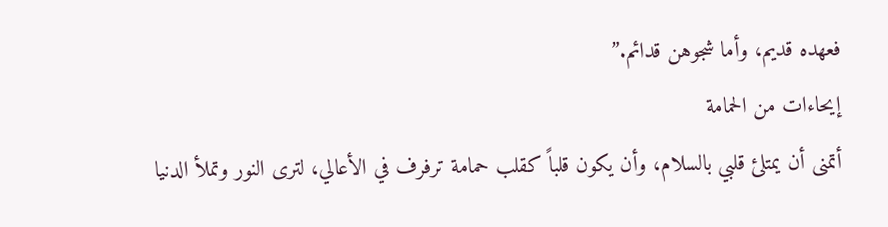فعهده قديم، وأما شجوهن قدائم.”
إيحاءات من الحمامة
أتمنى أن يمتلئ قلبي بالسلام، وأن يكون قلباً كقلب حمامة ترفرف في الأعالي، لترى النور وتملأ الدنيا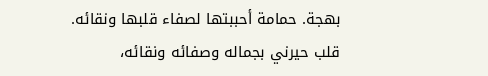بهجة. حمامة أحببتها لصفاء قلبها ونقائه. قلب حيرني بجماله وصفائه ونقائه،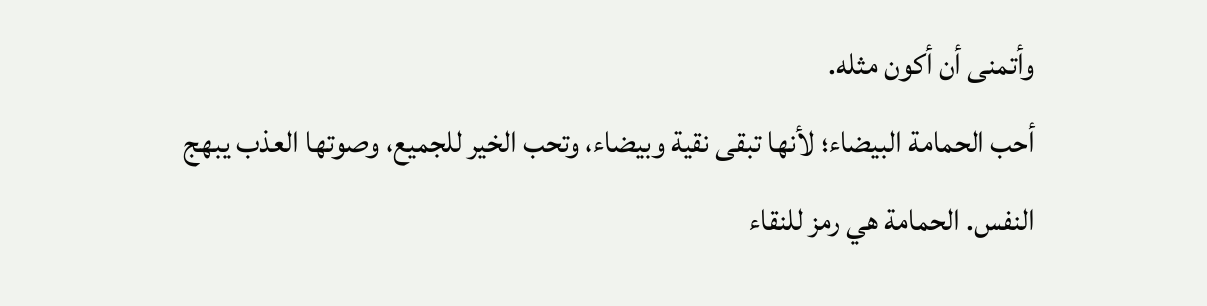وأتمنى أن أكون مثله.
أحب الحمامة البيضاء؛ لأنها تبقى نقية وبيضاء، وتحب الخير للجميع، وصوتها العذب يبهج النفس. الحمامة هي رمز للنقاء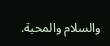والسلام والمحبة.